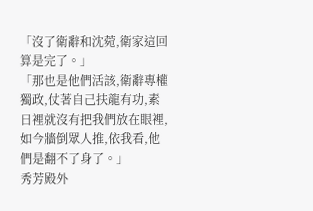「沒了衛辭和沈菀,衛家這回算是完了。」
「那也是他們活該,衛辭專權獨政,仗著自己扶龍有功,素日裡就沒有把我們放在眼裡,如今牆倒眾人推,依我看,他們是翻不了身了。」
秀芳殿外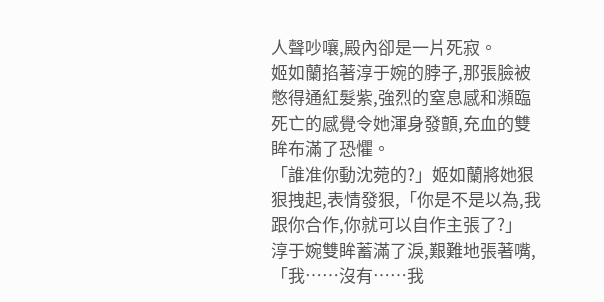人聲吵嚷,殿內卻是一片死寂。
姬如蘭掐著淳于婉的脖子,那張臉被憋得通紅髮紫,強烈的窒息感和瀕臨死亡的感覺令她渾身發顫,充血的雙眸布滿了恐懼。
「誰准你動沈菀的?」姬如蘭將她狠狠拽起,表情發狠,「你是不是以為,我跟你合作,你就可以自作主張了?」
淳于婉雙眸蓄滿了淚,艱難地張著嘴,「我……沒有……我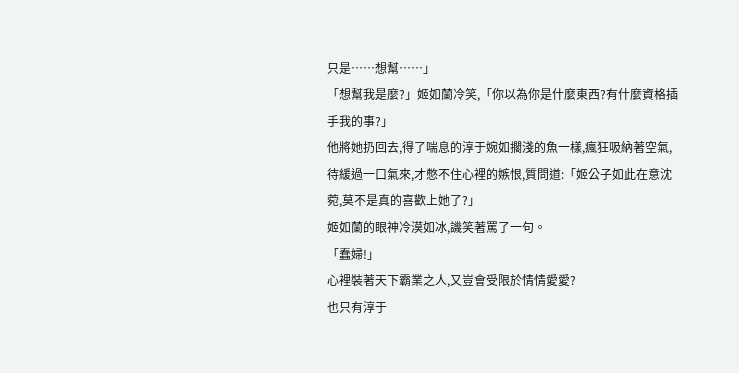只是……想幫……」
「想幫我是麼?」姬如蘭冷笑,「你以為你是什麼東西?有什麼資格插手我的事?」
他將她扔回去,得了喘息的淳于婉如擱淺的魚一樣,瘋狂吸納著空氣,待緩過一口氣來,才憋不住心裡的嫉恨,質問道:「姬公子如此在意沈菀,莫不是真的喜歡上她了?」
姬如蘭的眼神冷漠如冰,譏笑著罵了一句。
「蠢婦!」
心裡裝著天下霸業之人,又豈會受限於情情愛愛?
也只有淳于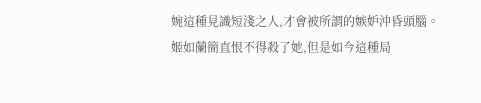婉這種見識短淺之人,才會被所謂的嫉妒沖昏頭腦。
姬如蘭簡直恨不得殺了她,但是如今這種局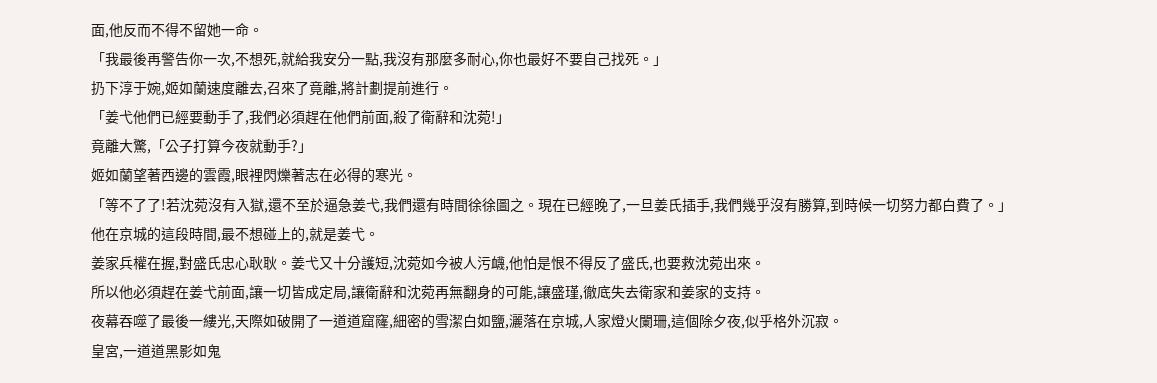面,他反而不得不留她一命。
「我最後再警告你一次,不想死,就給我安分一點,我沒有那麼多耐心,你也最好不要自己找死。」
扔下淳于婉,姬如蘭速度離去,召來了竟離,將計劃提前進行。
「姜弋他們已經要動手了,我們必須趕在他們前面,殺了衛辭和沈菀!」
竟離大驚,「公子打算今夜就動手?」
姬如蘭望著西邊的雲霞,眼裡閃爍著志在必得的寒光。
「等不了了!若沈菀沒有入獄,還不至於逼急姜弋,我們還有時間徐徐圖之。現在已經晚了,一旦姜氏插手,我們幾乎沒有勝算,到時候一切努力都白費了。」
他在京城的這段時間,最不想碰上的,就是姜弋。
姜家兵權在握,對盛氏忠心耿耿。姜弋又十分護短,沈菀如今被人污衊,他怕是恨不得反了盛氏,也要救沈菀出來。
所以他必須趕在姜弋前面,讓一切皆成定局,讓衛辭和沈菀再無翻身的可能,讓盛瑾,徹底失去衛家和姜家的支持。
夜幕吞噬了最後一縷光,天際如破開了一道道窟窿,細密的雪潔白如鹽,灑落在京城,人家燈火闌珊,這個除夕夜,似乎格外沉寂。
皇宮,一道道黑影如鬼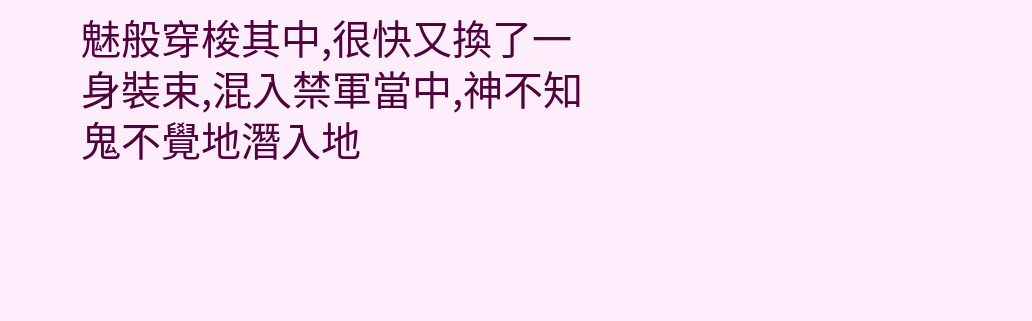魅般穿梭其中,很快又換了一身裝束,混入禁軍當中,神不知鬼不覺地潛入地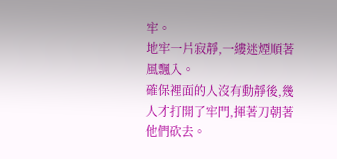牢。
地牢一片寂靜,一縷迷煙順著風飄入。
確保裡面的人沒有動靜後,幾人才打開了牢門,揮著刀朝著他們砍去。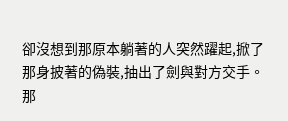卻沒想到那原本躺著的人突然躍起,掀了那身披著的偽裝,抽出了劍與對方交手。
那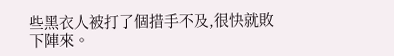些黑衣人被打了個措手不及,很快就敗下陣來。